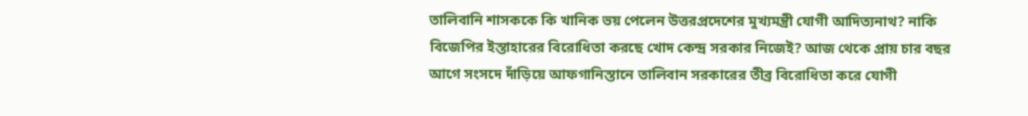তালিবানি শাসককে কি খানিক ভয় পেলেন উত্তরপ্রদেশের মুখ্যমন্ত্রী যোগী আদিত্যনাথ? নাকি বিজেপির ইস্তাহারের বিরোধিতা করছে খোদ কেন্দ্র সরকার নিজেই? আজ থেকে প্রায় চার বছর আগে সংসদে দাঁড়িয়ে আফগানিস্তানে তালিবান সরকারের তীব্র বিরোধিতা করে যোগী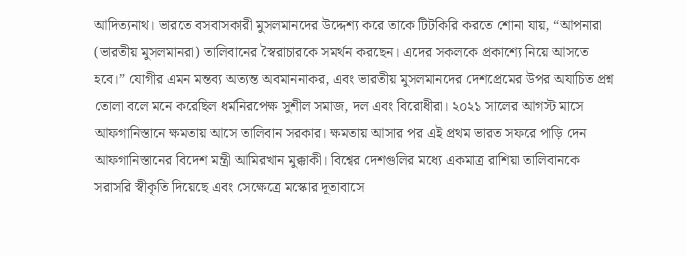আদিত্যনাথ। ভারতে বসবাসকারী মুসলমানদের উদ্দেশ্য করে তাকে টিটকিরি করতে শোনা যায়, “আপনারা (ভারতীয় মুসলমানরা) তালিবানের স্বৈরাচারকে সমর্থন করছেন। এদের সকলকে প্রকাশ্যে নিয়ে আসতে হবে।” যোগীর এমন মন্তব্য অত্যন্ত অবমাননাকর, এবং ভারতীয় মুসলমানদের দেশপ্রেমের উপর অযাচিত প্রশ্ন তোলা বলে মনে করেছিল ধর্মনিরপেক্ষ সুশীল সমাজ, দল এবং বিরোধীরা। ২০২১ সালের আগস্ট মাসে আফগানিস্তানে ক্ষমতায় আসে তালিবান সরকার। ক্ষমতায় আসার পর এই প্রথম ভারত সফরে পাড়ি দেন আফগানিস্তানের বিদেশ মন্ত্রী আমিরখান মুক্কাকী। বিশ্বের দেশগুলির মধ্যে একমাত্র রাশিয়া তালিবানকে সরাসরি স্বীকৃতি দিয়েছে এবং সেক্ষেত্রে মস্কোর দূতাবাসে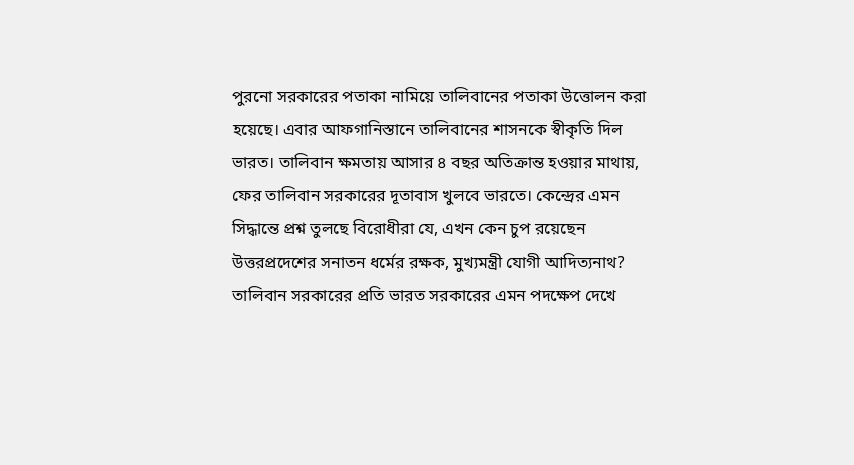পুরনো সরকারের পতাকা নামিয়ে তালিবানের পতাকা উত্তোলন করা হয়েছে। এবার আফগানিস্তানে তালিবানের শাসনকে স্বীকৃতি দিল ভারত। তালিবান ক্ষমতায় আসার ৪ বছর অতিক্রান্ত হওয়ার মাথায়, ফের তালিবান সরকারের দূতাবাস খুলবে ভারতে। কেন্দ্রের এমন সিদ্ধান্তে প্রশ্ন তুলছে বিরোধীরা যে, এখন কেন চুপ রয়েছেন উত্তরপ্রদেশের সনাতন ধর্মের রক্ষক, মুখ্যমন্ত্রী যোগী আদিত্যনাথ? তালিবান সরকারের প্রতি ভারত সরকারের এমন পদক্ষেপ দেখে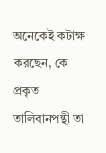অনেকেই কটাক্ষ করছেন, কে প্রকৃত তালিবানপন্থী তা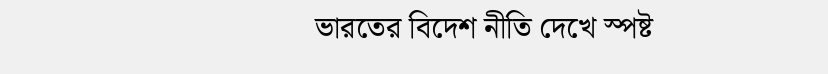ভারতের বিদেশ নীতি দেখে স্পষ্ট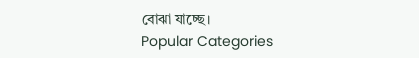বোঝা যাচ্ছে।
Popular Categories